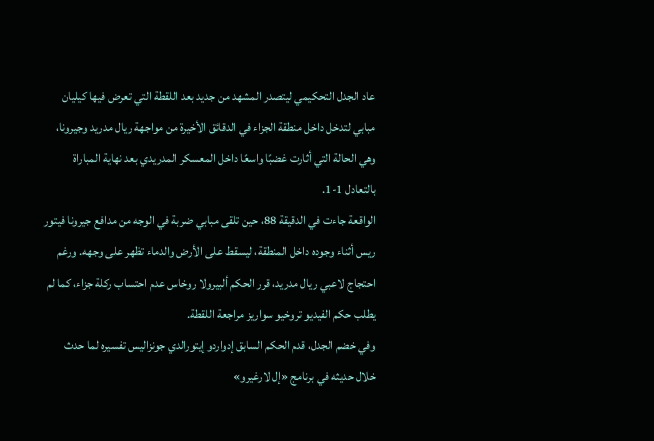عاد الجدل التحكيمي ليتصدر المشهد من جديد بعد اللقطة التي تعرض فيها كيليان مبابي لتدخل داخل منطقة الجزاء في الدقائق الأخيرة من مواجهة ريال مدريد وجيرونا، وهي الحالة التي أثارت غضبًا واسعًا داخل المعسكر المدريدي بعد نهاية المباراة بالتعادل 1-1.
الواقعة جاءت في الدقيقة 88، حين تلقى مبابي ضربة في الوجه من مدافع جيرونا فيتور ريس أثناء وجوده داخل المنطقة، ليسقط على الأرض والدماء تظهر على وجهه. ورغم احتجاج لاعبي ريال مدريد، قرر الحكم ألبيرولا روخاس عدم احتساب ركلة جزاء، كما لم يطلب حكم الفيديو تروخيو سواريز مراجعة اللقطة.
وفي خضم الجدل، قدم الحكم السابق إدواردو إيتورالدي جونزاليس تفسيره لما حدث خلال حديثه في برنامج «إل لارغيرو»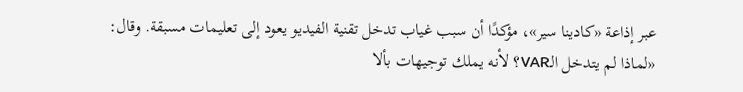عبر إذاعة «كادينا سير»، مؤكدًا أن سبب غياب تدخل تقنية الفيديو يعود إلى تعليمات مسبقة. وقال: «لماذا لم يتدخل الـVAR؟ لأنه يملك توجيهات بألا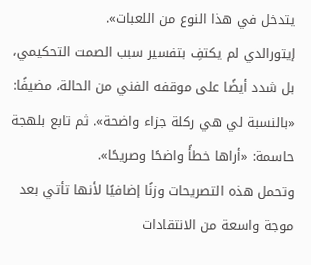يتدخل في هذا النوع من اللعبات».
إيتورالدي لم يكتفِ بتفسير سبب الصمت التحكيمي، بل شدد أيضًا على موقفه الفني من الحالة، مضيفًا: «بالنسبة لي هي ركلة جزاء واضحة». ثم تابع بلهجة حاسمة: «أراها خطأً واضحًا وصريحًا».
وتحمل هذه التصريحات وزنًا إضافيًا لأنها تأتي بعد موجة واسعة من الانتقادات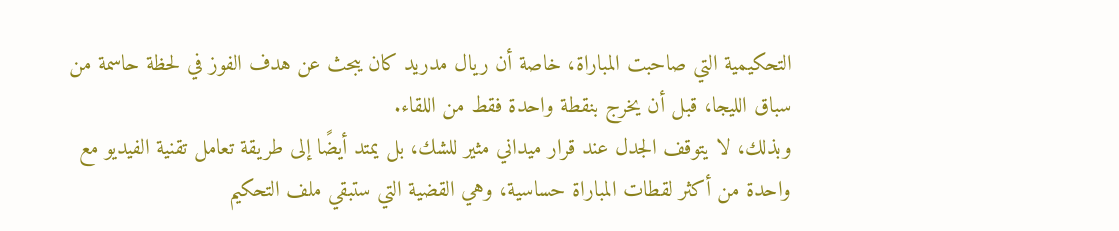التحكيمية التي صاحبت المباراة، خاصة أن ريال مدريد كان يبحث عن هدف الفوز في لحظة حاسمة من سباق الليجا، قبل أن يخرج بنقطة واحدة فقط من اللقاء.
وبذلك، لا يتوقف الجدل عند قرار ميداني مثير للشك، بل يمتد أيضًا إلى طريقة تعامل تقنية الفيديو مع واحدة من أكثر لقطات المباراة حساسية، وهي القضية التي ستبقي ملف التحكيم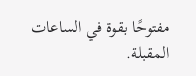مفتوحًا بقوة في الساعات المقبلة.